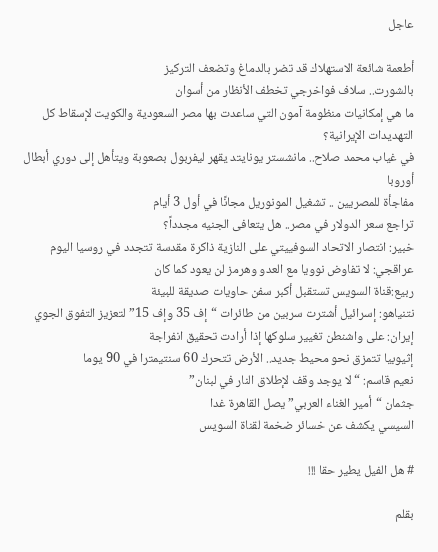عاجل

أطعمة شائعة الاستهلاك قد تضر بالدماغ وتضعف التركيز
بالشورت.. سلاف فواخرجي تخطف الأنظار من أسوان
ما هي إمكانيات منظومة آمون التي ساعدت بها مصر السعودية والكويت لإسقاط كل التهديدات الإيرانية؟
في غياب محمد صلاح.. مانشستر يونايتد يقهر ليفربول بصعوبة ويتأهل إلى دوري أبطال أوروبا
مفاجأة للمصريين .. تشغيل المونوريل مجانًا في أول 3 أيام
تراجع سعر الدولار في مصر.. هل يتعافى الجنيه مجدداً؟
خبير: انتصار الاتحاد السوفييتي على النازية ذاكرة مقدسة تتجدد في روسيا اليوم
عراقجي: لا تفاوض نوويا مع العدو وهرمز لن يعود كما كان
ربيع:قناة السويس تستقبل أكبر سفن حاويات صديقة للبيئة
نتنياهو: إسرائيل أشترت سربين من طائرات “إف 35 وإف 15” لتعزيز التفوق الجوي
إيران: على واشنطن تغيير سلوكها إذا أرادت تحقيق انفراجة
إثيوبيا تتمزق نحو محيط جديد.. الأرض تتحرك 60 سنتيمترا في 90 يوما
نعيم قاسم: “لا يوجد وقف لإطلاق النار في لبنان”
جثمان “أمير الغناء العربي” يصل القاهرة غدا
السيسي يكشف عن خسائر ضخمة لقناة السويس

# هل الفيل يطير حقا !!!

بقلم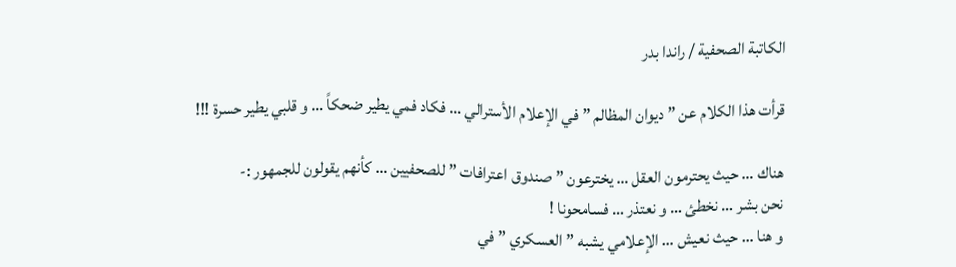الكاتبة الصحفية / راندا بدر

قرأت هذا الكلام عن ” ديوان المظالم ” في الإعلام الأسترالي … فكاد فمي يطير ضحكاً … و قلبي يطير حسرة !!!

هناك … حيث يحترمون العقل … يخترعون ” صندوق اعترافات ” للصحفيين … كأنهم يقولون للجمهور :-
نحن بشر … نخطئ … و نعتذر … فسامحونا !
و هنا … حيث نعيش … الإعلامي يشبه ” العسكري ” في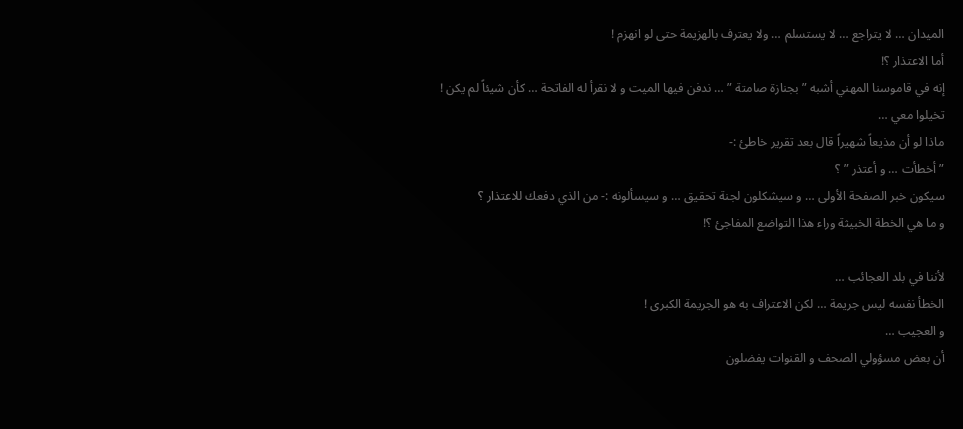الميدان … لا يتراجع … لا يستسلم … ولا يعترف بالهزيمة حتى لو انهزم !
أما الاعتذار ؟!
إنه في قاموسنا المهني أشبه ” بجنازة صامتة ” … ندفن فيها الميت و لا نقرأ له الفاتحة … كأن شيئاً لم يكن !
تخيلوا معي …
ماذا لو أن مذيعاً شهيراً قال بعد تقرير خاطئ :-
” أخطأت … و أعتذر ” ؟
سيكون خبر الصفحة الأولى … و سيشكلون لجنة تحقيق … و سيسألونه :- من الذي دفعك للاعتذار ؟
و ما هي الخطة الخبيثة وراء هذا التواضع المفاجئ ؟!

لأننا في بلد العجائب …
الخطأ نفسه ليس جريمة … لكن الاعتراف به هو الجريمة الكبرى !
و العجيب …
أن بعض مسؤولي الصحف و القنوات يفضلون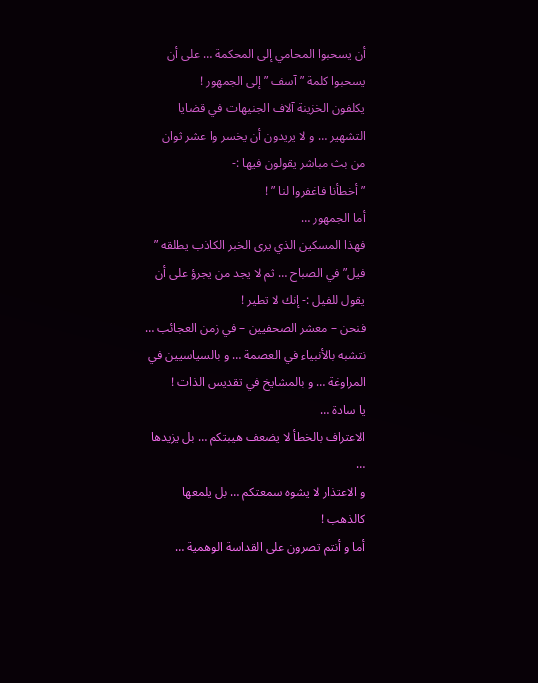أن يسحبوا المحامي إلى المحكمة … على أن يسحبوا كلمة ” آسف ” إلى الجمهور !
يكلفون الخزينة آلاف الجنيهات في قضايا التشهير … و لا يريدون أن يخسر وا عشر ثوان من بث مباشر يقولون فيها :-
” أخطأنا فاغفروا لنا ” !
أما الجمهور …
فهذا المسكين الذي يرى الخبر الكاذب يطلقه ” فيل” في الصباح … ثم لا يجد من يجرؤ على أن يقول للفيل :- إنك لا تطير !
فنحن – معشر الصحفيين – في زمن العجائب …
نتشبه بالأنبياء في العصمة … و بالسياسيين في المراوغة … و بالمشايخ في تقديس الذات !
يا سادة …
الاعتراف بالخطأ لا يضعف هيبتكم … بل يزيدها …
و الاعتذار لا يشوه سمعتكم … بل يلمعها كالذهب !
أما و أنتم تصرون على القداسة الوهمية …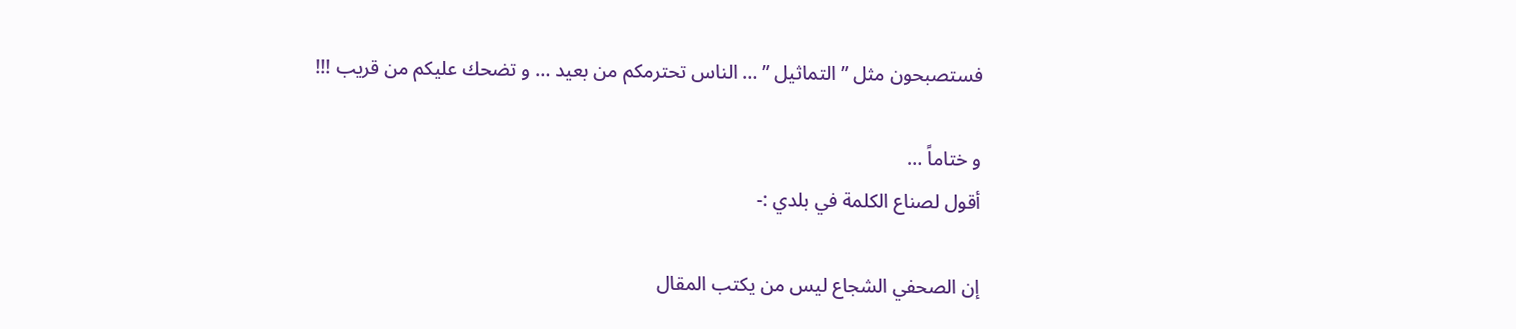فستصبحون مثل ” التماثيل ” … الناس تحترمكم من بعيد … و تضحك عليكم من قريب !!!

و ختاماً …
أقول لصناع الكلمة في بلدي :-

إن الصحفي الشجاع ليس من يكتب المقال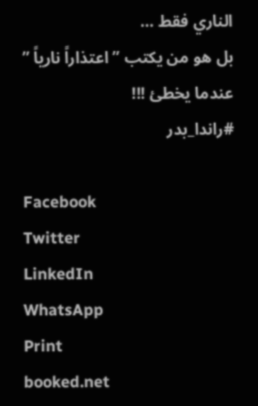الناري فقط …
بل هو من يكتب ” اعتذاراً نارياً ” عندما يخطئ !!!
#راندا_بدر

Facebook
Twitter
LinkedIn
WhatsApp
Print
booked.net